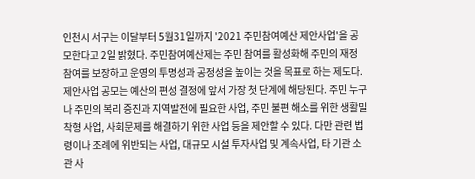인천시 서구는 이달부터 5월31일까지 '2021 주민참여예산 제안사업'을 공모한다고 2일 밝혔다. 주민참여예산제는 주민 참여를 활성화해 주민의 재정 참여를 보장하고 운영의 투명성과 공정성을 높이는 것을 목표로 하는 제도다. 제안사업 공모는 예산의 편성 결정에 앞서 가장 첫 단계에 해당된다. 주민 누구나 주민의 복리 증진과 지역발전에 필요한 사업, 주민 불편 해소를 위한 생활밀착형 사업, 사회문제를 해결하기 위한 사업 등을 제안할 수 있다. 다만 관련 법령이나 조례에 위반되는 사업, 대규모 시설 투자사업 및 계속사업, 타 기관 소관 사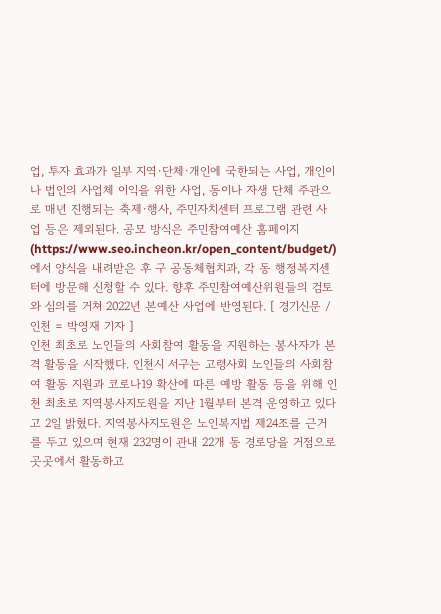업, 투자 효과가 일부 지역·단체·개인에 국한되는 사업, 개인이나 법인의 사업체 이익을 위한 사업, 동이나 자생 단체 주관으로 매년 진행되는 축제·행사, 주민자치센터 프로그램 관련 사업 등은 제외된다. 공모 방식은 주민참여예산 홈페이지(https://www.seo.incheon.kr/open_content/budget/)에서 양식을 내려받은 후 구 공동체협치과, 각 동 행정복지센터에 방문해 신청할 수 있다. 향후 주민참여예산위원들의 검토와 심의를 거쳐 2022년 본예산 사업에 반영된다. [ 경기신문 / 인천 = 박영재 기자 ]
인천 최초로 노인들의 사회참여 활동을 지원하는 봉사자가 본격 활동을 시작했다. 인천시 서구는 고령사회 노인들의 사회참여 활동 지원과 코로나19 확산에 따른 예방 활동 등을 위해 인천 최초로 지역봉사지도원을 지난 1월부터 본격 운영하고 있다고 2일 밝혔다. 지역봉사지도원은 노인복지법 제24조를 근거를 두고 있으며 현재 232명이 관내 22개 동 경로당을 거점으로 곳곳에서 활동하고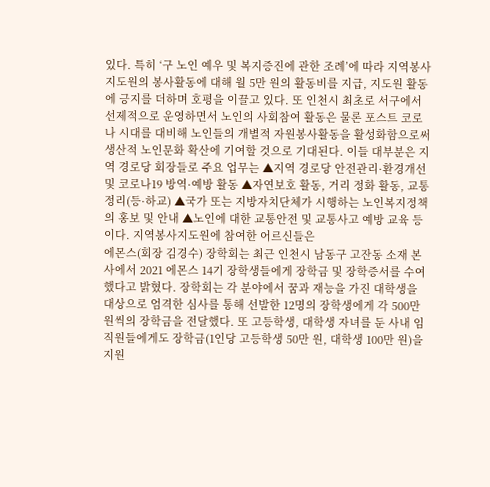있다. 특히 ‘구 노인 예우 및 복지증진에 관한 조례’에 따라 지역봉사지도원의 봉사활동에 대해 월 5만 원의 활동비를 지급, 지도원 활동에 긍지를 더하며 호평을 이끌고 있다. 또 인천시 최초로 서구에서 선제적으로 운영하면서 노인의 사회참여 활동은 물론 포스트 코로나 시대를 대비해 노인들의 개별적 자원봉사활동을 활성화함으로써 생산적 노인문화 확산에 기여할 것으로 기대된다. 이들 대부분은 지역 경로당 회장들로 주요 업무는 ▲지역 경로당 안전관리·환경개선 및 코로나19 방역·예방 활동 ▲자연보호 활동, 거리 정화 활동, 교통정리(등·하교) ▲국가 또는 지방자치단체가 시행하는 노인복지정책의 홍보 및 안내 ▲노인에 대한 교통안전 및 교통사고 예방 교육 등이다. 지역봉사지도원에 참여한 어르신들은
에몬스(회장 김경수) 장학회는 최근 인천시 남동구 고잔동 소재 본사에서 2021 에몬스 14기 장학생들에게 장학금 및 장학증서를 수여했다고 밝혔다. 장학회는 각 분야에서 꿈과 재능을 가진 대학생을 대상으로 엄격한 심사를 통해 선발한 12명의 장학생에게 각 500만 원씩의 장학금을 전달했다. 또 고등학생, 대학생 자녀를 둔 사내 임직원들에게도 장학금(1인당 고등학생 50만 원, 대학생 100만 원)을 지원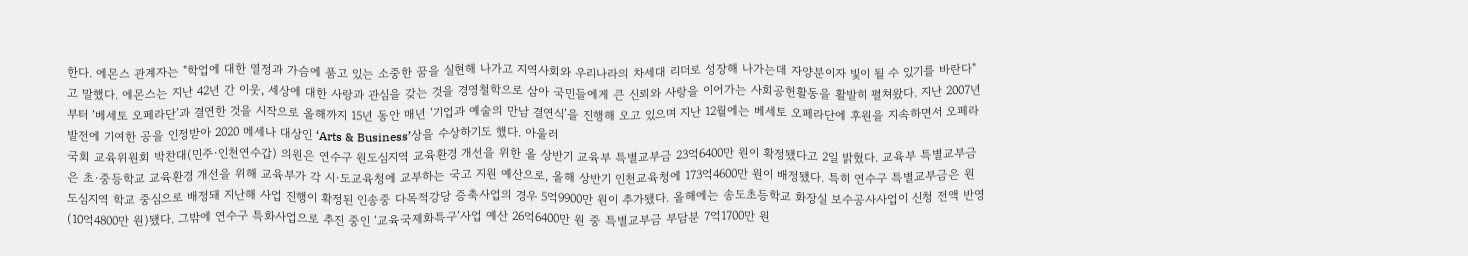한다. 에몬스 관계자는 "학업에 대한 열정과 가슴에 품고 있는 소중한 꿈을 실현해 나가고 지역사회와 우리나라의 차세대 리더로 성장해 나가는데 자양분이자 빛이 될 수 있기를 바란다"고 말했다. 에몬스는 지난 42년 간 이웃, 세상에 대한 사랑과 관심을 갖는 것을 경영철학으로 삼아 국민들에게 큰 신뢰와 사랑을 이어가는 사회공헌활동을 활발히 펼쳐왔다. 지난 2007년부터 ‘베세토 오페라단’과 결연한 것을 시작으로 올해까지 15년 동안 매년 ‘기업과 예술의 만남 결연식’을 진행해 오고 있으며 지난 12월에는 베세토 오페라단에 후원을 지속하면서 오페라 발전에 기여한 공을 인정받아 2020 메세나 대상인 ‘Arts & Business’상을 수상하기도 했다. 아울러
국회 교육위원회 박찬대(민주·인천연수갑) 의원은 연수구 원도심지역 교육환경 개선을 위한 올 상반기 교육부 특별교부금 23억6400만 원이 확정됐다고 2일 밝혔다. 교육부 특별교부금은 초·중등학교 교육환경 개선을 위해 교육부가 각 시·도교육청에 교부하는 국고 지원 예산으로, 올해 상반기 인천교육청에 173억4600만 원이 배정됐다. 특히 연수구 특별교부금은 원도심지역 학교 중심으로 배정돼 지난해 사업 진행이 확정된 인송중 다목적강당 증축사업의 경우 5억9900만 원이 추가됐다. 올해에는 송도초등학교 화장실 보수공사사업이 신청 전액 반영(10억4800만 원)됐다. 그밖에 연수구 특화사업으로 추진 중인 ‘교육국제화특구’사업 예산 26억6400만 원 중 특별교부금 부담분 7억1700만 원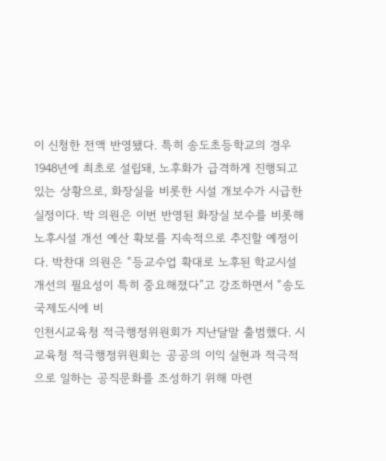이 신청한 전액 반영됐다. 특히 송도초등학교의 경우 1948년에 최초로 설립돼, 노후화가 급격하게 진행되고 있는 상황으로, 화장실을 비롯한 시설 개보수가 시급한 실정이다. 박 의원은 이번 반영된 화장실 보수를 비롯해 노후시설 개선 예산 확보를 지속적으로 추진할 예정이다. 박찬대 의원은 “등교수업 확대로 노후된 학교시설 개선의 필요성이 특히 중요해졌다”고 강조하면서 “송도국제도시에 비
인천시교육청 적극행정위원회가 지난달말 출범했다. 시교육청 적극행정위원회는 공공의 이익 실현과 적극적으로 일하는 공직문화를 조성하기 위해 마련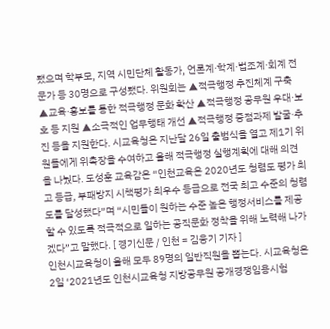됐으며 학부모, 지역 시민단체 활동가, 언론계·학계·법조계·회계 전문가 등 30명으로 구성됐다. 위원회는 ▲적극행정 추진체계 구축 ▲교육·홍보를 통한 적극행정 문화 확산 ▲적극행정 공무원 우대·보호 등 지원 ▲소극적인 업무행태 개선 ▲적극행정 중점과제 발굴·추진 등을 지원한다. 시교육청은 지난달 26일 출범식을 열고 제1기 위원들에게 위촉장을 수여하고 올해 적극행정 실행계획에 대해 의견을 나눴다. 도성훈 교육감은 “인천교육은 2020년도 청렴도 평가 최고 등급, 부패방지 시책평가 최우수 등급으로 전국 최고 수준의 청렴도를 달성했다”며 “시민들이 원하는 수준 높은 행정서비스를 제공할 수 있도록 적극적으로 일하는 공직문화 정착을 위해 노력해 나가겠다”고 말했다. [ 경기신문 / 인천 = 김웅기 기자 ]
인천시교육청이 올해 모두 89명의 일반직원을 뽑는다. 시교육청은 2일 ‘2021년도 인천시교육청 지방공무원 공개경쟁임용시험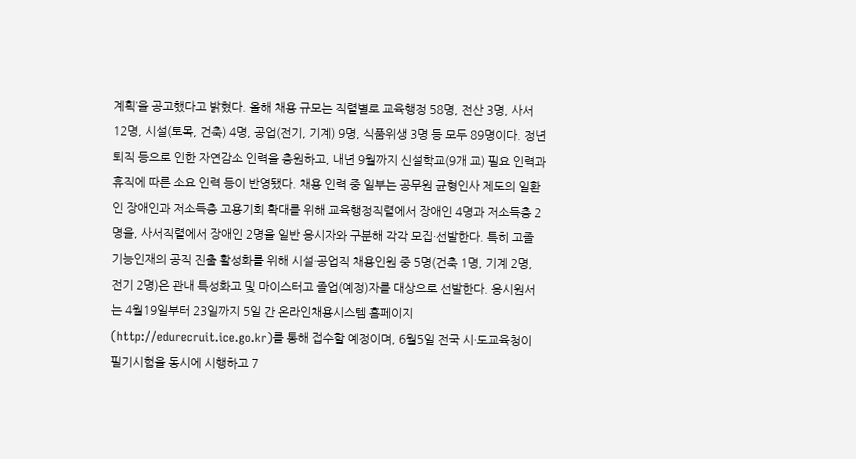계획’을 공고했다고 밝혔다. 올해 채용 규모는 직렬별로 교육행정 58명, 전산 3명, 사서 12명, 시설(토목, 건축) 4명, 공업(전기, 기계) 9명, 식품위생 3명 등 모두 89명이다. 정년퇴직 등으로 인한 자연감소 인력을 충원하고, 내년 9월까지 신설학교(9개 교) 필요 인력과 휴직에 따른 소요 인력 등이 반영됐다. 채용 인력 중 일부는 공무원 균형인사 제도의 일환인 장애인과 저소득층 고용기회 확대를 위해 교육행정직렬에서 장애인 4명과 저소득층 2명을, 사서직렬에서 장애인 2명을 일반 응시자와 구분해 각각 모집·선발한다. 특히 고졸 기능인재의 공직 진출 활성화를 위해 시설·공업직 채용인원 중 5명(건축 1명, 기계 2명, 전기 2명)은 관내 특성화고 및 마이스터고 졸업(예정)자를 대상으로 선발한다. 응시원서는 4월19일부터 23일까지 5일 간 온라인채용시스템 홈페이지(http://edurecruit.ice.go.kr)를 통해 접수할 예정이며, 6월5일 전국 시·도교육청이 필기시험을 동시에 시행하고 7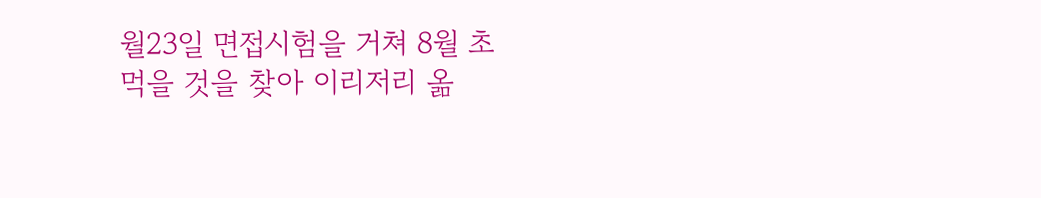월23일 면접시험을 거쳐 8월 초
먹을 것을 찾아 이리저리 옮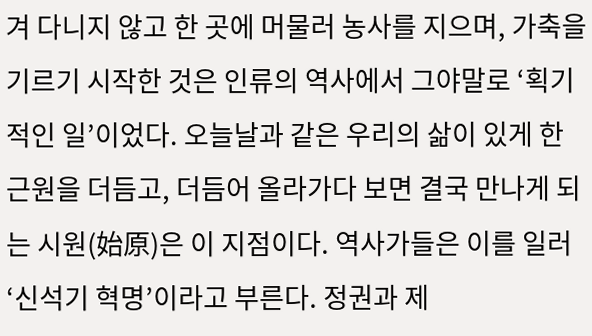겨 다니지 않고 한 곳에 머물러 농사를 지으며, 가축을 기르기 시작한 것은 인류의 역사에서 그야말로 ‘획기적인 일’이었다. 오늘날과 같은 우리의 삶이 있게 한 근원을 더듬고, 더듬어 올라가다 보면 결국 만나게 되는 시원(始原)은 이 지점이다. 역사가들은 이를 일러 ‘신석기 혁명’이라고 부른다. 정권과 제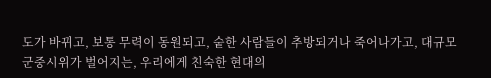도가 바뀌고, 보통 무력이 동원되고, 숱한 사람들이 추방되거나 죽어나가고, 대규모 군중시위가 벌어지는, 우리에게 친숙한 현대의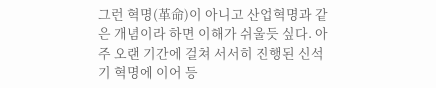그런 혁명(革命)이 아니고 산업혁명과 같은 개념이라 하면 이해가 쉬울듯 싶다. 아주 오랜 기간에 걸쳐 서서히 진행된 신석기 혁명에 이어 등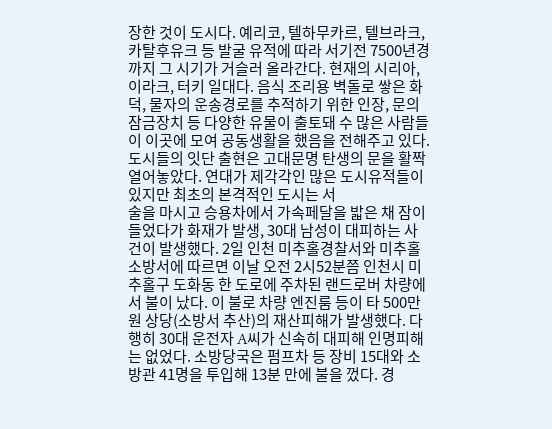장한 것이 도시다. 예리코, 텔하무카르, 텔브라크, 카탈후유크 등 발굴 유적에 따라 서기전 7500년경까지 그 시기가 거슬러 올라간다. 현재의 시리아, 이라크, 터키 일대다. 음식 조리용 벽돌로 쌓은 화덕, 물자의 운송경로를 추적하기 위한 인장, 문의 잠금장치 등 다양한 유물이 출토돼 수 많은 사람들이 이곳에 모여 공동생활을 했음을 전해주고 있다. 도시들의 잇단 출현은 고대문명 탄생의 문을 활짝 열어놓았다. 연대가 제각각인 많은 도시유적들이 있지만 최초의 본격적인 도시는 서
술을 마시고 승용차에서 가속페달을 밟은 채 잠이 들었다가 화재가 발생, 30대 남성이 대피하는 사건이 발생했다. 2일 인천 미추홀경찰서와 미추홀소방서에 따르면 이날 오전 2시52분쯤 인천시 미추홀구 도화동 한 도로에 주차된 랜드로버 차량에서 불이 났다. 이 불로 차량 엔진룸 등이 타 500만원 상당(소방서 추산)의 재산피해가 발생했다. 다행히 30대 운전자 A씨가 신속히 대피해 인명피해는 없었다. 소방당국은 펌프차 등 장비 15대와 소방관 41명을 투입해 13분 만에 불을 껐다. 경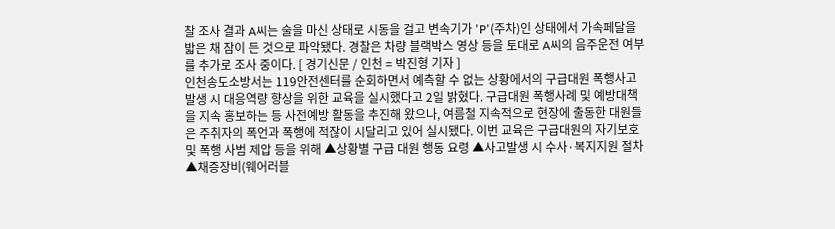찰 조사 결과 A씨는 술을 마신 상태로 시동을 걸고 변속기가 'P'(주차)인 상태에서 가속페달을 밟은 채 잠이 든 것으로 파악됐다. 경찰은 차량 블랙박스 영상 등을 토대로 A씨의 음주운전 여부를 추가로 조사 중이다. [ 경기신문 / 인천 = 박진형 기자 ]
인천송도소방서는 119안전센터를 순회하면서 예측할 수 없는 상황에서의 구급대원 폭행사고 발생 시 대응역량 향상을 위한 교육을 실시했다고 2일 밝혔다. 구급대원 폭행사례 및 예방대책을 지속 홍보하는 등 사전예방 활동을 추진해 왔으나, 여름철 지속적으로 현장에 출동한 대원들은 주취자의 폭언과 폭행에 적잖이 시달리고 있어 실시됐다. 이번 교육은 구급대원의 자기보호 및 폭행 사범 제압 등을 위해 ▲상황별 구급 대원 행동 요령 ▲사고발생 시 수사·복지지원 절차 ▲채증장비(웨어러블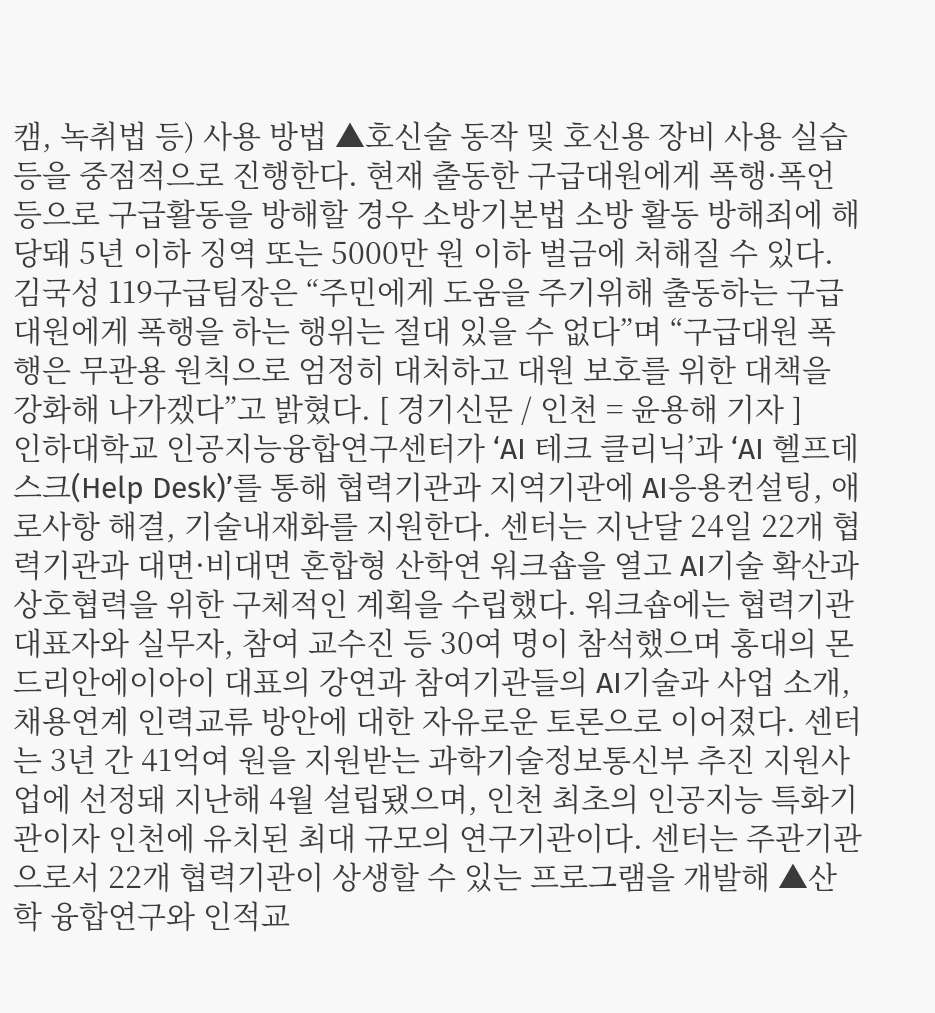캠, 녹취법 등) 사용 방법 ▲호신술 동작 및 호신용 장비 사용 실습 등을 중점적으로 진행한다. 현재 출동한 구급대원에게 폭행·폭언 등으로 구급활동을 방해할 경우 소방기본법 소방 활동 방해죄에 해당돼 5년 이하 징역 또는 5000만 원 이하 벌금에 처해질 수 있다. 김국성 119구급팀장은 “주민에게 도움을 주기위해 출동하는 구급대원에게 폭행을 하는 행위는 절대 있을 수 없다”며 “구급대원 폭행은 무관용 원칙으로 엄정히 대처하고 대원 보호를 위한 대책을 강화해 나가겠다”고 밝혔다. [ 경기신문 / 인천 = 윤용해 기자 ]
인하대학교 인공지능융합연구센터가 ‘AI 테크 클리닉’과 ‘AI 헬프데스크(Help Desk)’를 통해 협력기관과 지역기관에 AI응용컨설팅, 애로사항 해결, 기술내재화를 지원한다. 센터는 지난달 24일 22개 협력기관과 대면·비대면 혼합형 산학연 워크숍을 열고 AI기술 확산과 상호협력을 위한 구체적인 계획을 수립했다. 워크숍에는 협력기관 대표자와 실무자, 참여 교수진 등 30여 명이 참석했으며 홍대의 몬드리안에이아이 대표의 강연과 참여기관들의 AI기술과 사업 소개, 채용연계 인력교류 방안에 대한 자유로운 토론으로 이어졌다. 센터는 3년 간 41억여 원을 지원받는 과학기술정보통신부 추진 지원사업에 선정돼 지난해 4월 설립됐으며, 인천 최초의 인공지능 특화기관이자 인천에 유치된 최대 규모의 연구기관이다. 센터는 주관기관으로서 22개 협력기관이 상생할 수 있는 프로그램을 개발해 ▲산학 융합연구와 인적교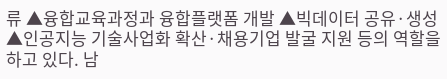류 ▲융합교육과정과 융합플랫폼 개발 ▲빅데이터 공유·생성 ▲인공지능 기술사업화 확산·채용기업 발굴 지원 등의 역할을 하고 있다. 남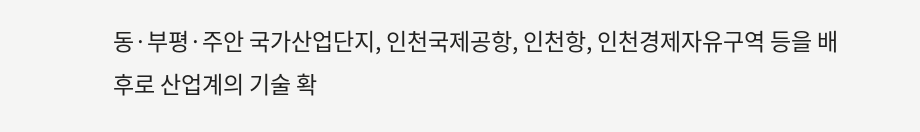동·부평·주안 국가산업단지, 인천국제공항, 인천항, 인천경제자유구역 등을 배후로 산업계의 기술 확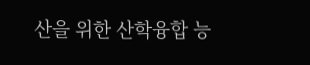산을 위한 산학융합 능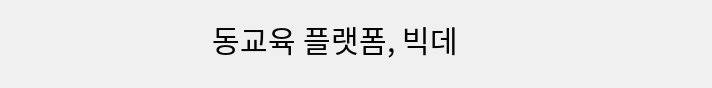동교육 플랫폼, 빅데